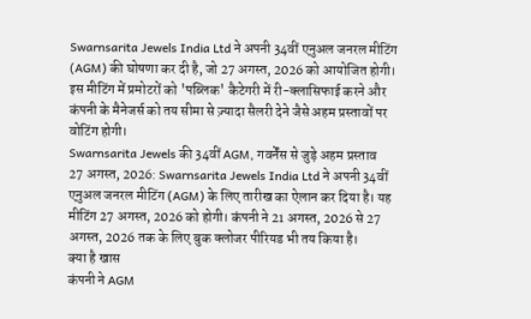Swarnsarita Jewels India Ltd ने अपनी 34वीं एनुअल जनरल मीटिंग (AGM) की घोषणा कर दी है, जो 27 अगस्त, 2026 को आयोजित होगी। इस मीटिंग में प्रमोटरों को 'पब्लिक' कैटेगरी में री-क्लासिफाई करने और कंपनी के मैनेजर्स को तय सीमा से ज़्यादा सैलरी देने जैसे अहम प्रस्तावों पर वोटिंग होगी।
Swarnsarita Jewels की 34वीं AGM, गवर्नेंस से जुड़े अहम प्रस्ताव
27 अगस्त, 2026: Swarnsarita Jewels India Ltd ने अपनी 34वीं एनुअल जनरल मीटिंग (AGM) के लिए तारीख का ऐलान कर दिया है। यह मीटिंग 27 अगस्त, 2026 को होगी। कंपनी ने 21 अगस्त, 2026 से 27 अगस्त, 2026 तक के लिए बुक क्लोजर पीरियड भी तय किया है।
क्या है खास
कंपनी ने AGM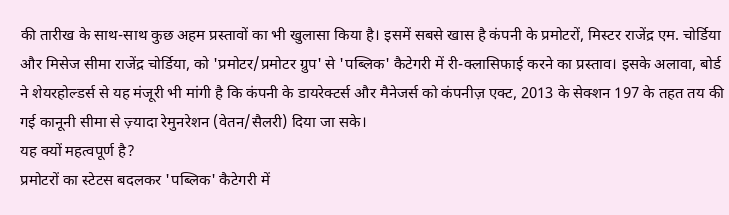की तारीख के साथ-साथ कुछ अहम प्रस्तावों का भी खुलासा किया है। इसमें सबसे खास है कंपनी के प्रमोटरों, मिस्टर राजेंद्र एम. चोर्डिया और मिसेज सीमा राजेंद्र चोर्डिया, को 'प्रमोटर/प्रमोटर ग्रुप' से 'पब्लिक' कैटेगरी में री-क्लासिफाई करने का प्रस्ताव। इसके अलावा, बोर्ड ने शेयरहोल्डर्स से यह मंजूरी भी मांगी है कि कंपनी के डायरेक्टर्स और मैनेजर्स को कंपनीज़ एक्ट, 2013 के सेक्शन 197 के तहत तय की गई कानूनी सीमा से ज़्यादा रेमुनरेशन (वेतन/सैलरी) दिया जा सके।
यह क्यों महत्वपूर्ण है?
प्रमोटरों का स्टेटस बदलकर 'पब्लिक' कैटेगरी में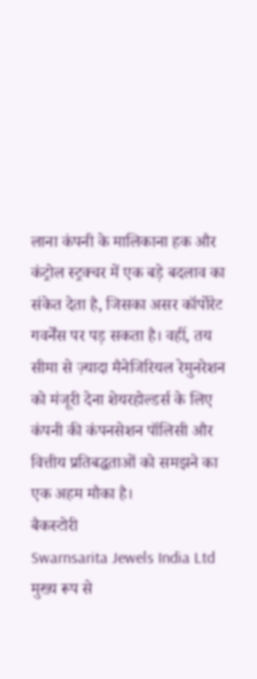लाना कंपनी के मालिकाना हक और कंट्रोल स्ट्रक्चर में एक बड़े बदलाव का संकेत देता है, जिसका असर कॉर्पोरेट गवर्नेंस पर पड़ सकता है। वहीं, तय सीमा से ज़्यादा मैनेजिरियल रेमुनरेशन को मंजूरी देना शेयरहोल्डर्स के लिए कंपनी की कंपनसेशन पॉलिसी और वित्तीय प्रतिबद्धताओं को समझने का एक अहम मौका है।
बैकस्टोरी
Swarnsarita Jewels India Ltd मुख्य रूप से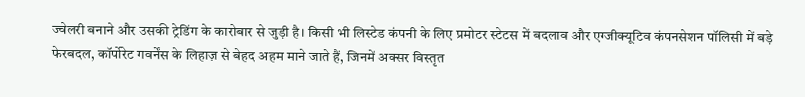ज्वेलरी बनाने और उसकी ट्रेडिंग के कारोबार से जुड़ी है। किसी भी लिस्टेड कंपनी के लिए प्रमोटर स्टेटस में बदलाव और एग्जीक्यूटिव कंपनसेशन पॉलिसी में बड़े फेरबदल, कॉर्पोरेट गवर्नेंस के लिहाज़ से बेहद अहम माने जाते हैं, जिनमें अक्सर विस्तृत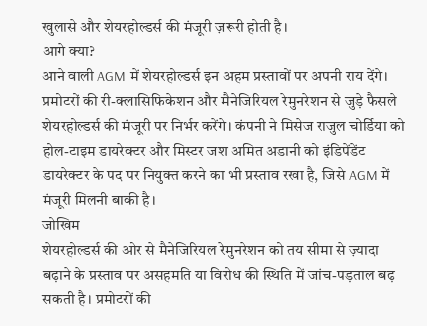खुलासे और शेयरहोल्डर्स की मंजूरी ज़रूरी होती है।
आगे क्या?
आने वाली AGM में शेयरहोल्डर्स इन अहम प्रस्तावों पर अपनी राय देंगे। प्रमोटरों की री-क्लासिफिकेशन और मैनेजिरियल रेमुनरेशन से जुड़े फैसले शेयरहोल्डर्स की मंजूरी पर निर्भर करेंगे। कंपनी ने मिसेज राजुल चोर्डिया को होल-टाइम डायरेक्टर और मिस्टर जश अमित अडानी को इंडिपेंडेंट डायरेक्टर के पद पर नियुक्त करने का भी प्रस्ताव रखा है, जिसे AGM में मंजूरी मिलनी बाकी है।
जोखिम
शेयरहोल्डर्स की ओर से मैनेजिरियल रेमुनरेशन को तय सीमा से ज़्यादा बढ़ाने के प्रस्ताव पर असहमति या विरोध की स्थिति में जांच-पड़ताल बढ़ सकती है। प्रमोटरों की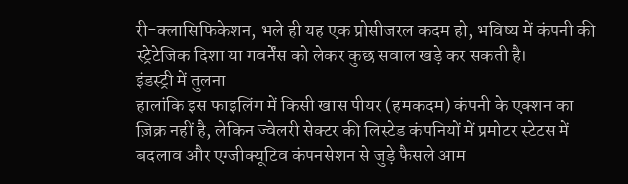री-क्लासिफिकेशन, भले ही यह एक प्रोसीजरल कदम हो, भविष्य में कंपनी की स्ट्रेटेजिक दिशा या गवर्नेंस को लेकर कुछ सवाल खड़े कर सकती है।
इंडस्ट्री में तुलना
हालांकि इस फाइलिंग में किसी खास पीयर (हमकदम) कंपनी के एक्शन का ज़िक्र नहीं है, लेकिन ज्वेलरी सेक्टर की लिस्टेड कंपनियों में प्रमोटर स्टेटस में बदलाव और एग्जीक्यूटिव कंपनसेशन से जुड़े फैसले आम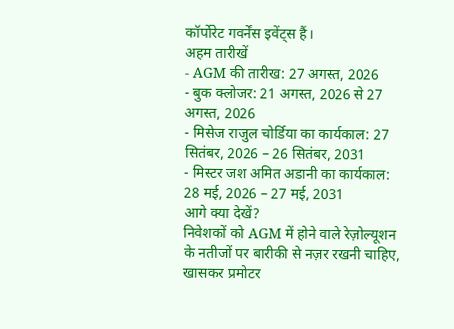कॉर्पोरेट गवर्नेंस इवेंट्स हैं।
अहम तारीखें
- AGM की तारीख: 27 अगस्त, 2026
- बुक क्लोजर: 21 अगस्त, 2026 से 27 अगस्त, 2026
- मिसेज राजुल चोर्डिया का कार्यकाल: 27 सितंबर, 2026 – 26 सितंबर, 2031
- मिस्टर जश अमित अडानी का कार्यकाल: 28 मई, 2026 – 27 मई, 2031
आगे क्या देखें?
निवेशकों को AGM में होने वाले रेज़ोल्यूशन के नतीजों पर बारीकी से नज़र रखनी चाहिए, खासकर प्रमोटर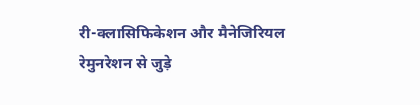री-क्लासिफिकेशन और मैनेजिरियल रेमुनरेशन से जुड़े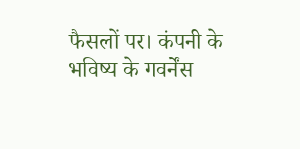फैसलों पर। कंपनी के भविष्य के गवर्नेंस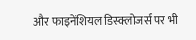और फाइनेंशियल डिस्क्लोजर्स पर भी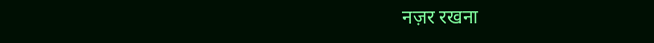नज़र रखना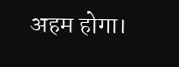अहम होगा।